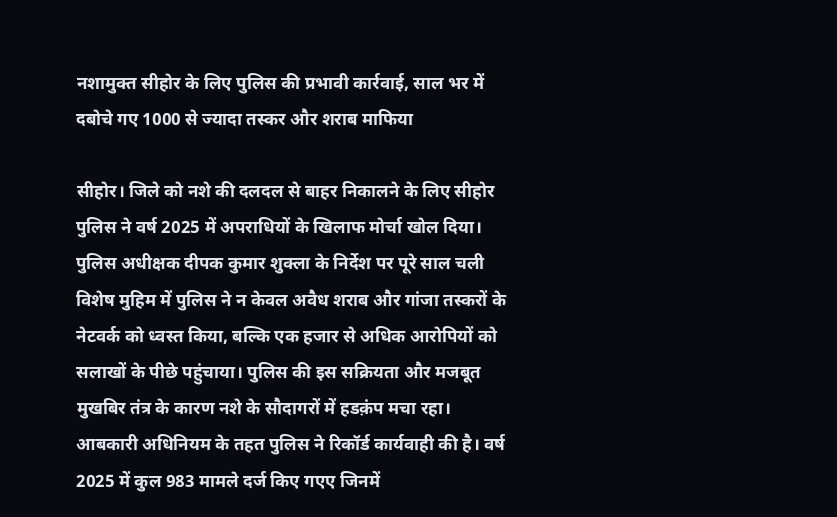नशामुक्त सीहोर के लिए पुलिस की प्रभावी कार्रवाई, साल भर में दबोचे गए 1000 से ज्यादा तस्कर और शराब माफिया

सीहोर। जिले को नशे की दलदल से बाहर निकालने के लिए सीहोर पुलिस ने वर्ष 2025 में अपराधियों के खिलाफ मोर्चा खोल दिया। पुलिस अधीक्षक दीपक कुमार शुक्ला के निर्देश पर पूरे साल चली विशेष मुहिम में पुलिस ने न केवल अवैध शराब और गांजा तस्करों के नेटवर्क को ध्वस्त किया, बल्कि एक हजार से अधिक आरोपियों को सलाखों के पीछे पहुंचाया। पुलिस की इस सक्रियता और मजबूत मुखबिर तंत्र के कारण नशे के सौदागरों में हडक़ंप मचा रहा।
आबकारी अधिनियम के तहत पुलिस ने रिकॉर्ड कार्यवाही की है। वर्ष 2025 में कुल 983 मामले दर्ज किए गएए जिनमें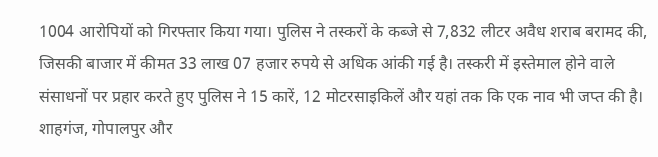1004 आरोपियों को गिरफ्तार किया गया। पुलिस ने तस्करों के कब्जे से 7,832 लीटर अवैध शराब बरामद की, जिसकी बाजार में कीमत 33 लाख 07 हजार रुपये से अधिक आंकी गई है। तस्करी में इस्तेमाल होने वाले संसाधनों पर प्रहार करते हुए पुलिस ने 15 कारें, 12 मोटरसाइकिलें और यहां तक कि एक नाव भी जप्त की है। शाहगंज, गोपालपुर और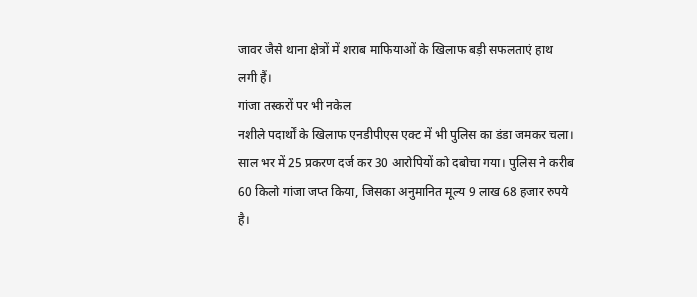जावर जैसे थाना क्षेत्रों में शराब माफियाओं के खिलाफ बड़ी सफलताएं हाथ लगी हैं।
गांजा तस्करों पर भी नकेल
नशीले पदार्थों के खिलाफ एनडीपीएस एक्ट में भी पुलिस का डंडा जमकर चला। साल भर में 25 प्रकरण दर्ज कर 30 आरोपियों को दबोचा गया। पुलिस ने करीब 60 किलो गांजा जप्त किया, जिसका अनुमानित मूल्य 9 लाख 68 हजार रुपये है।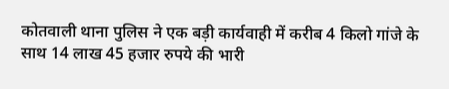कोतवाली थाना पुलिस ने एक बड़ी कार्यवाही में करीब 4 किलो गांजे के साथ 14 लाख 45 हजार रुपये की भारी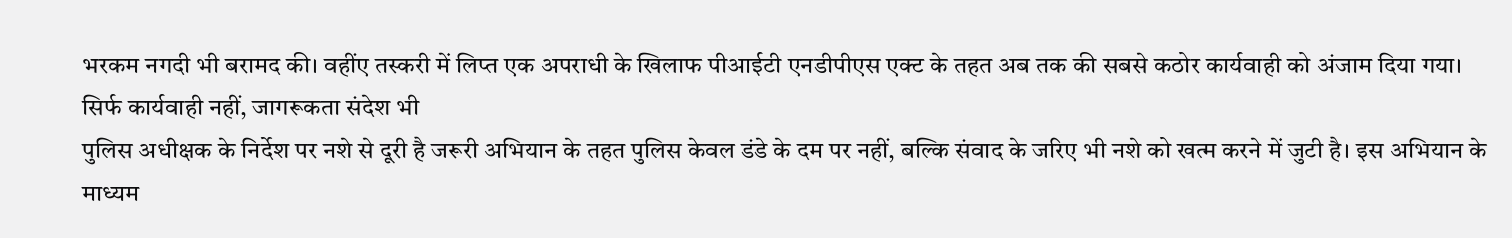भरकम नगदी भी बरामद की। वहींए तस्करी में लिप्त एक अपराधी के खिलाफ पीआईटी एनडीपीएस एक्ट के तहत अब तक की सबसे कठोर कार्यवाही को अंजाम दिया गया।
सिर्फ कार्यवाही नहीं, जागरूकता संदेश भी
पुलिस अधीक्षक के निर्देश पर नशे से दूरी है जरूरी अभियान के तहत पुलिस केवल डंडे के दम पर नहीं, बल्कि संवाद के जरिए भी नशे को खत्म करने में जुटी है। इस अभियान के माध्यम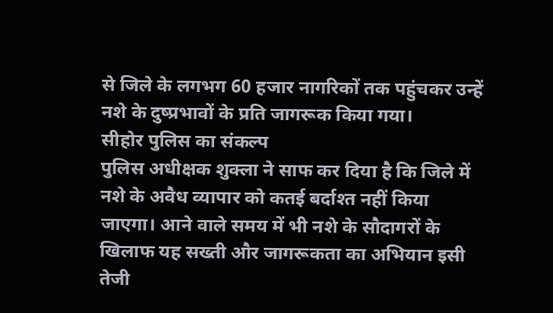से जिले के लगभग 60 हजार नागरिकों तक पहुंचकर उन्हें नशे के दुष्प्रभावों के प्रति जागरूक किया गया।
सीहोर पुलिस का संकल्प
पुलिस अधीक्षक शुक्ला ने साफ कर दिया है कि जिले में नशे के अवैध व्यापार को कतई बर्दाश्त नहीं किया जाएगा। आने वाले समय में भी नशे के सौदागरों के खिलाफ यह सख्ती और जागरूकता का अभियान इसी तेजी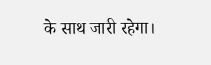के साथ जारी रहेगा।